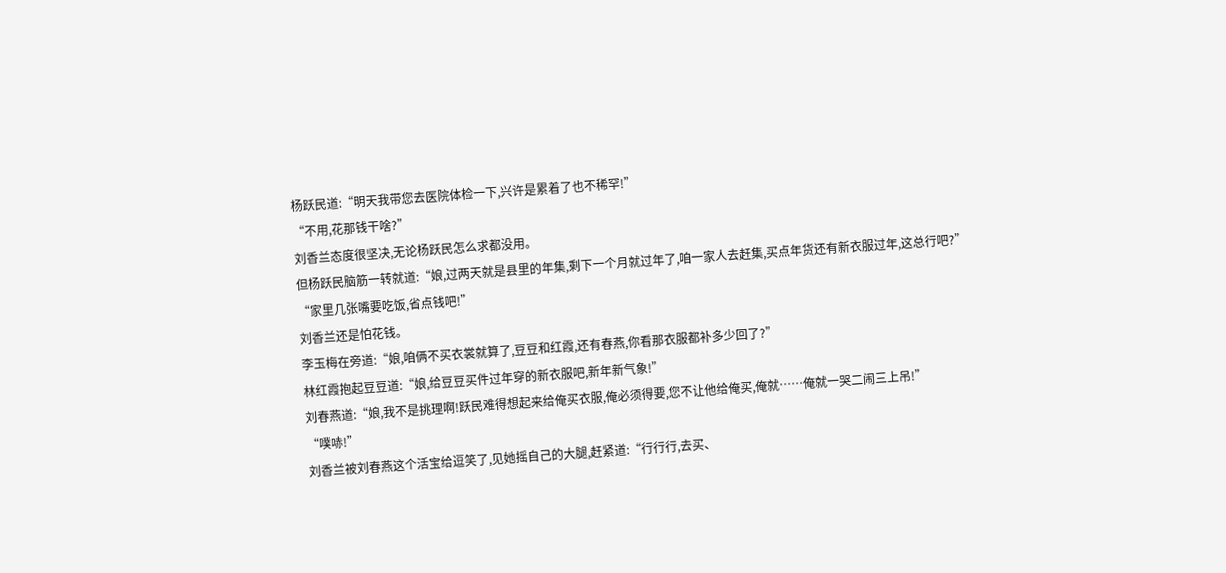杨跃民道:“明天我带您去医院体检一下,兴许是累着了也不稀罕!”
“不用,花那钱干啥?”
刘香兰态度很坚决,无论杨跃民怎么求都没用。
但杨跃民脑筋一转就道:“娘,过两天就是县里的年集,剩下一个月就过年了,咱一家人去赶集,买点年货还有新衣服过年,这总行吧?”
“家里几张嘴要吃饭,省点钱吧!”
刘香兰还是怕花钱。
李玉梅在旁道:“娘,咱俩不买衣裳就算了,豆豆和红霞,还有春燕,你看那衣服都补多少回了?”
林红霞抱起豆豆道:“娘,给豆豆买件过年穿的新衣服吧,新年新气象!”
刘春燕道:“娘,我不是挑理啊!跃民难得想起来给俺买衣服,俺必须得要,您不让他给俺买,俺就……俺就一哭二闹三上吊!”
“噗哧!”
刘香兰被刘春燕这个活宝给逗笑了,见她摇自己的大腿,赶紧道:“行行行,去买、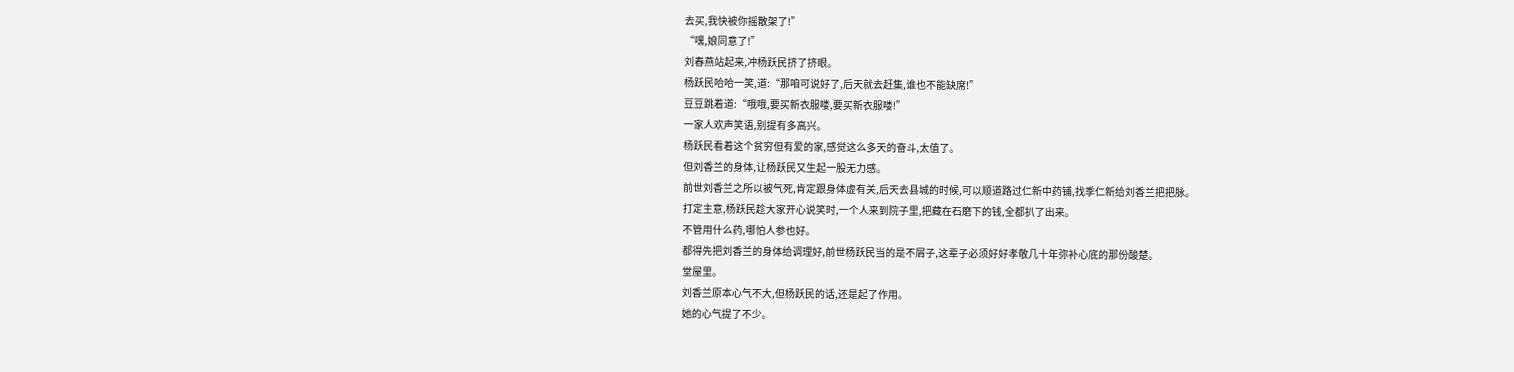去买,我快被你摇散架了!”
“嘿,娘同意了!”
刘春燕站起来,冲杨跃民挤了挤眼。
杨跃民哈哈一笑,道:“那咱可说好了,后天就去赶集,谁也不能缺席!”
豆豆跳着道:“哦哦,要买新衣服喽,要买新衣服喽!”
一家人欢声笑语,别提有多高兴。
杨跃民看着这个贫穷但有爱的家,感觉这么多天的奋斗,太值了。
但刘香兰的身体,让杨跃民又生起一股无力感。
前世刘香兰之所以被气死,肯定跟身体虚有关,后天去县城的时候,可以顺道路过仁新中药铺,找季仁新给刘香兰把把脉。
打定主意,杨跃民趁大家开心说笑时,一个人来到院子里,把藏在石磨下的钱,全都扒了出来。
不管用什么药,哪怕人参也好。
都得先把刘香兰的身体给调理好,前世杨跃民当的是不屑子,这辈子必须好好孝敬几十年弥补心底的那份酸楚。
堂屋里。
刘香兰原本心气不大,但杨跃民的话,还是起了作用。
她的心气提了不少。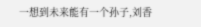一想到未来能有一个孙子,刘香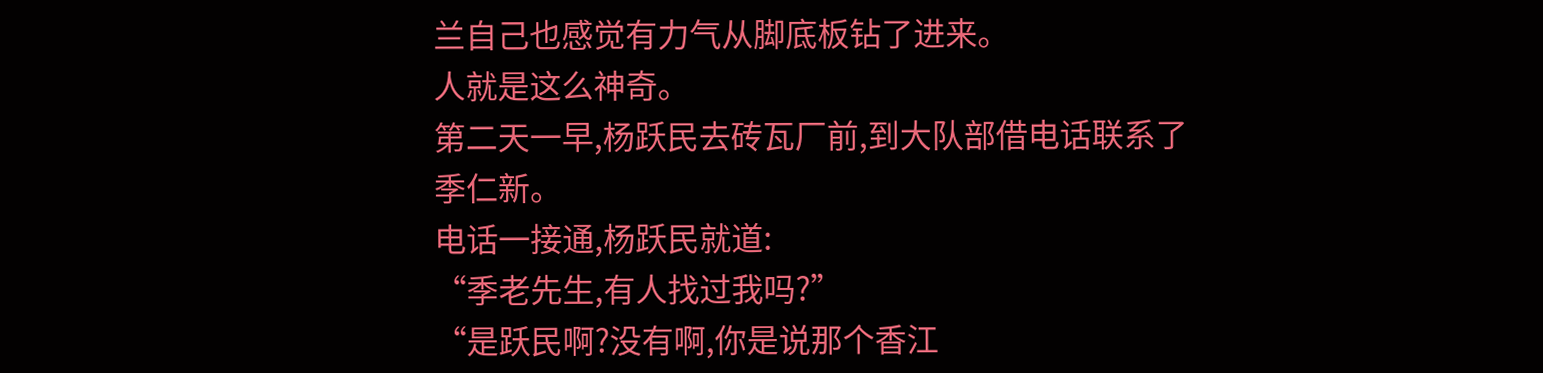兰自己也感觉有力气从脚底板钻了进来。
人就是这么神奇。
第二天一早,杨跃民去砖瓦厂前,到大队部借电话联系了季仁新。
电话一接通,杨跃民就道:
“季老先生,有人找过我吗?”
“是跃民啊?没有啊,你是说那个香江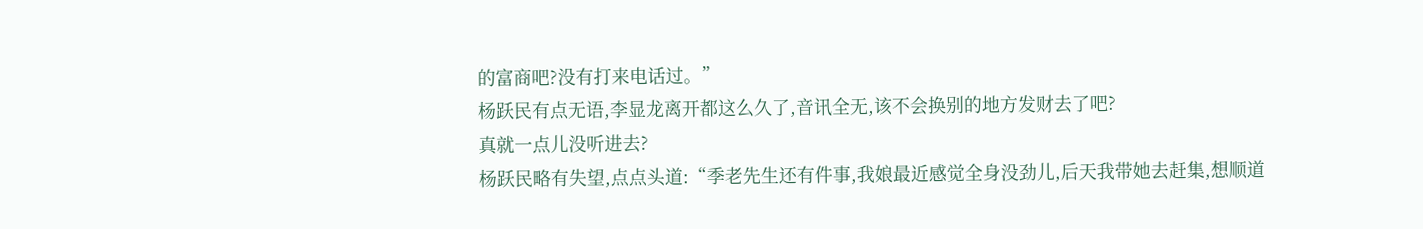的富商吧?没有打来电话过。”
杨跃民有点无语,李显龙离开都这么久了,音讯全无,该不会换别的地方发财去了吧?
真就一点儿没听进去?
杨跃民略有失望,点点头道:“季老先生还有件事,我娘最近感觉全身没劲儿,后天我带她去赶集,想顺道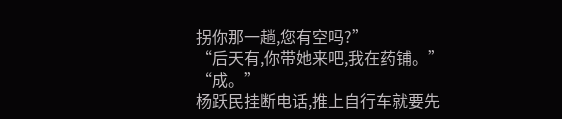拐你那一趟,您有空吗?”
“后天有,你带她来吧,我在药铺。”
“成。”
杨跃民挂断电话,推上自行车就要先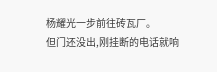杨耀光一步前往砖瓦厂。
但门还没出,刚挂断的电话就响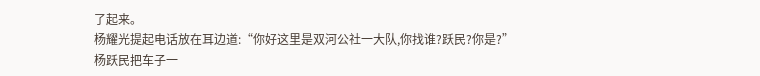了起来。
杨耀光提起电话放在耳边道:“你好这里是双河公社一大队,你找谁?跃民?你是?”
杨跃民把车子一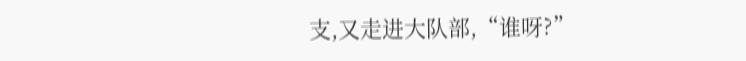支,又走进大队部,“谁呀?”